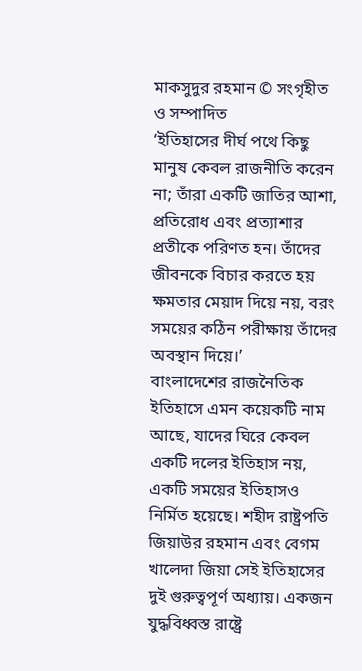মাকসুদুর রহমান © সংগৃহীত ও সম্পাদিত
‘ইতিহাসের দীর্ঘ পথে কিছু মানুষ কেবল রাজনীতি করেন না; তাঁরা একটি জাতির আশা, প্রতিরোধ এবং প্রত্যাশার প্রতীকে পরিণত হন। তাঁদের জীবনকে বিচার করতে হয় ক্ষমতার মেয়াদ দিয়ে নয়, বরং সময়ের কঠিন পরীক্ষায় তাঁদের অবস্থান দিয়ে।’
বাংলাদেশের রাজনৈতিক ইতিহাসে এমন কয়েকটি নাম আছে, যাদের ঘিরে কেবল একটি দলের ইতিহাস নয়, একটি সময়ের ইতিহাসও নির্মিত হয়েছে। শহীদ রাষ্ট্রপতি জিয়াউর রহমান এবং বেগম খালেদা জিয়া সেই ইতিহাসের দুই গুরুত্বপূর্ণ অধ্যায়। একজন যুদ্ধবিধ্বস্ত রাষ্ট্রে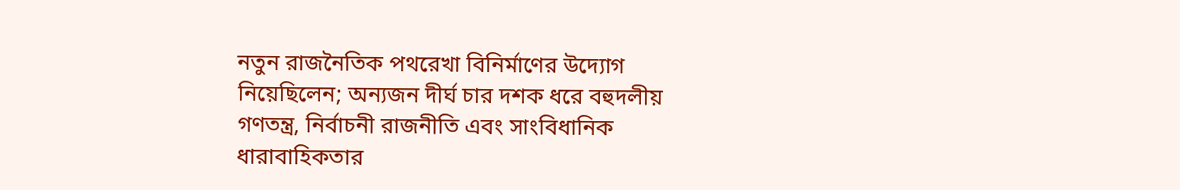নতুন রাজনৈতিক পথরেখা বিনির্মাণের উদ্যোগ নিয়েছিলেন; অন্যজন দীর্ঘ চার দশক ধরে বহুদলীয় গণতন্ত্র, নির্বাচনী রাজনীতি এবং সাংবিধানিক ধারাবাহিকতার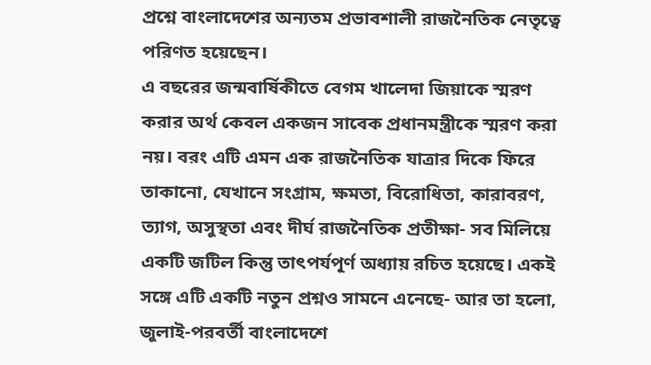প্রশ্নে বাংলাদেশের অন্যতম প্রভাবশালী রাজনৈতিক নেতৃত্বে পরিণত হয়েছেন।
এ বছরের জন্মবার্ষিকীতে বেগম খালেদা জিয়াকে স্মরণ করার অর্থ কেবল একজন সাবেক প্রধানমন্ত্রীকে স্মরণ করা নয়। বরং এটি এমন এক রাজনৈতিক যাত্রার দিকে ফিরে তাকানো, যেখানে সংগ্রাম, ক্ষমতা, বিরোধিতা, কারাবরণ, ত্যাগ, অসুস্থতা এবং দীর্ঘ রাজনৈতিক প্রতীক্ষা- সব মিলিয়ে একটি জটিল কিন্তু তাৎপর্যপূর্ণ অধ্যায় রচিত হয়েছে। একই সঙ্গে এটি একটি নতুন প্রশ্নও সামনে এনেছে- আর তা হলো, জুলাই-পরবর্তী বাংলাদেশে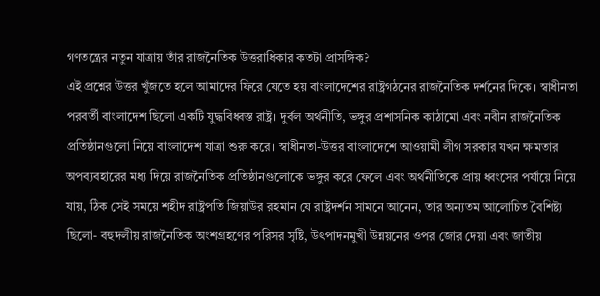গণতন্ত্রের নতুন যাত্রায় তাঁর রাজনৈতিক উত্তরাধিকার কতটা প্রাসঙ্গিক?
এই প্রশ্নের উত্তর খুঁজতে হলে আমাদের ফিরে যেতে হয় বাংলাদেশের রাষ্ট্রগঠনের রাজনৈতিক দর্শনের দিকে। স্বাধীনতা পরবর্তী বাংলাদেশ ছিলো একটি যুদ্ধবিধ্বস্ত রাষ্ট্র। দুর্বল অর্থনীতি, ভঙ্গুর প্রশাসনিক কাঠামো এবং নবীন রাজনৈতিক প্রতিষ্ঠানগুলো নিয়ে বাংলাদেশ যাত্রা শুরু করে। স্বাধীনতা-উত্তর বাংলাদেশে আওয়ামী লীগ সরকার যখন ক্ষমতার অপব্যবহারের মধ্য দিয়ে রাজনৈতিক প্রতিষ্ঠানগুলোকে ভঙ্গুর করে ফেলে এবং অর্থনীতিকে প্রায় ধ্বংসের পর্যায়ে নিয়ে যায়, ঠিক সেই সময়ে শহীদ রাষ্ট্রপতি জিয়াউর রহমান যে রাষ্ট্রদর্শন সামনে আনেন, তার অন্যতম আলোচিত বৈশিষ্ট্য ছিলো- বহুদলীয় রাজনৈতিক অংশগ্রহণের পরিসর সৃষ্টি, উৎপাদনমুখী উন্নয়নের ওপর জোর দেয়া এবং জাতীয়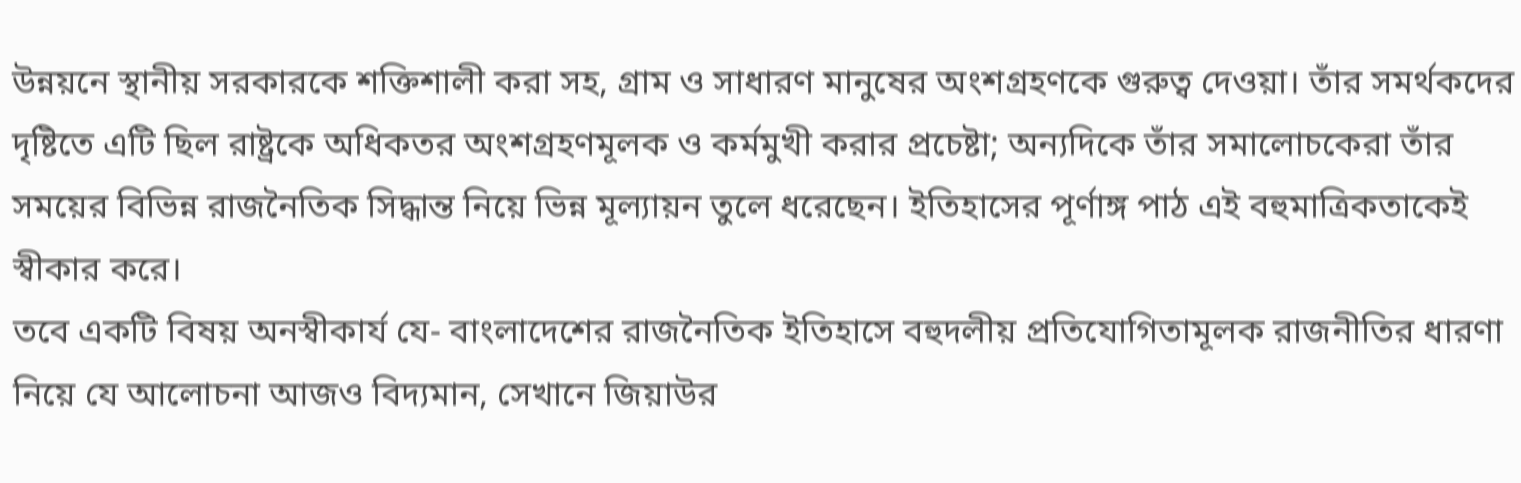উন্নয়নে স্থানীয় সরকারকে শক্তিশালী করা সহ, গ্রাম ও সাধারণ মানুষের অংশগ্রহণকে গুরুত্ব দেওয়া। তাঁর সমর্থকদের দৃষ্টিতে এটি ছিল রাষ্ট্রকে অধিকতর অংশগ্রহণমূলক ও কর্মমুখী করার প্রচেষ্টা; অন্যদিকে তাঁর সমালোচকেরা তাঁর সময়ের বিভিন্ন রাজনৈতিক সিদ্ধান্ত নিয়ে ভিন্ন মূল্যায়ন তুলে ধরেছেন। ইতিহাসের পূর্ণাঙ্গ পাঠ এই বহুমাত্রিকতাকেই স্বীকার করে।
তবে একটি বিষয় অনস্বীকার্য যে- বাংলাদেশের রাজনৈতিক ইতিহাসে বহুদলীয় প্রতিযোগিতামূলক রাজনীতির ধারণা নিয়ে যে আলোচনা আজও বিদ্যমান, সেখানে জিয়াউর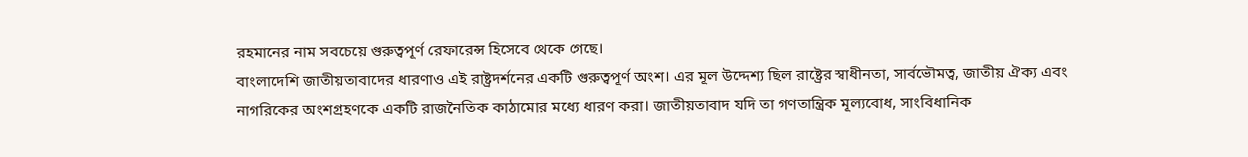রহমানের নাম সবচেয়ে গুরুত্বপূর্ণ রেফারেন্স হিসেবে থেকে গেছে।
বাংলাদেশি জাতীয়তাবাদের ধারণাও এই রাষ্ট্রদর্শনের একটি গুরুত্বপূর্ণ অংশ। এর মূল উদ্দেশ্য ছিল রাষ্ট্রের স্বাধীনতা, সার্বভৌমত্ব, জাতীয় ঐক্য এবং নাগরিকের অংশগ্রহণকে একটি রাজনৈতিক কাঠামোর মধ্যে ধারণ করা। জাতীয়তাবাদ যদি তা গণতান্ত্রিক মূল্যবোধ, সাংবিধানিক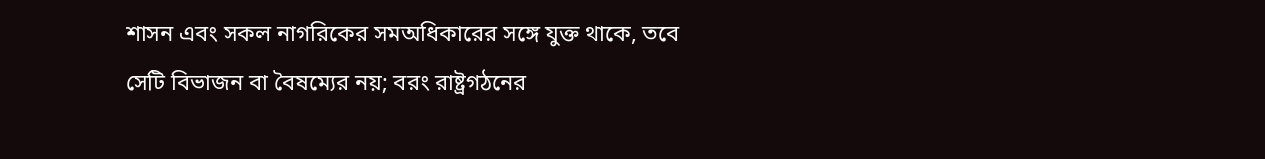শাসন এবং সকল নাগরিকের সমঅধিকারের সঙ্গে যুক্ত থাকে, তবে সেটি বিভাজন বা বৈষম্যের নয়; বরং রাষ্ট্রগঠনের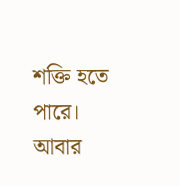শক্তি হতে পারে। আবার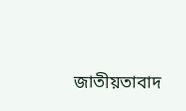জাতীয়তাবাদ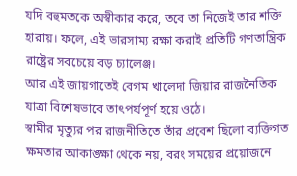যদি বহুমতকে অস্বীকার করে, তবে তা নিজেই তার শক্তি হারায়। ফলে, এই ভারসাম্য রক্ষা করাই প্রতিটি গণতান্ত্রিক রাষ্ট্রের সবচেয়ে বড় চ্যালেঞ্জ।
আর এই জায়গাতেই বেগম খালেদা জিয়ার রাজনৈতিক যাত্রা বিশেষভাবে তাৎপর্যপূর্ণ হয়ে ওঠে।
স্বামীর মৃত্যুর পর রাজনীতিতে তাঁর প্রবেশ ছিলো ব্যক্তিগত ক্ষমতার আকাঙ্ক্ষা থেকে নয়, বরং সময়ের প্রয়োজনে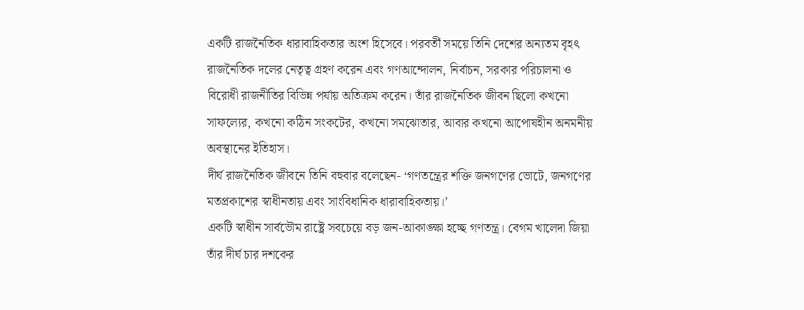একটি রাজনৈতিক ধারাবাহিকতার অংশ হিসেবে। পরবর্তী সময়ে তিনি দেশের অন্যতম বৃহৎ রাজনৈতিক দলের নেতৃত্ব গ্রহণ করেন এবং গণআন্দোলন, নির্বাচন, সরকার পরিচালনা ও বিরোধী রাজনীতির বিভিন্ন পর্যায় অতিক্রম করেন। তাঁর রাজনৈতিক জীবন ছিলো কখনো সাফল্যের, কখনো কঠিন সংকটের, কখনো সমঝোতার, আবার কখনো আপোষহীন অনমনীয় অবস্থানের ইতিহাস।
দীর্ঘ রাজনৈতিক জীবনে তিনি বহুবার বলেছেন- ‘গণতন্ত্রের শক্তি জনগণের ভোটে, জনগণের মতপ্রকাশের স্বাধীনতায় এবং সাংবিধানিক ধারাবাহিকতায়।’
একটি স্বাধীন সার্বভৌম রাষ্ট্রে সবচেয়ে বড় জন-আকাঙ্ক্ষা হচ্ছে গণতন্ত্র। বেগম খালেদা জিয়া তাঁর দীর্ঘ চার দশকের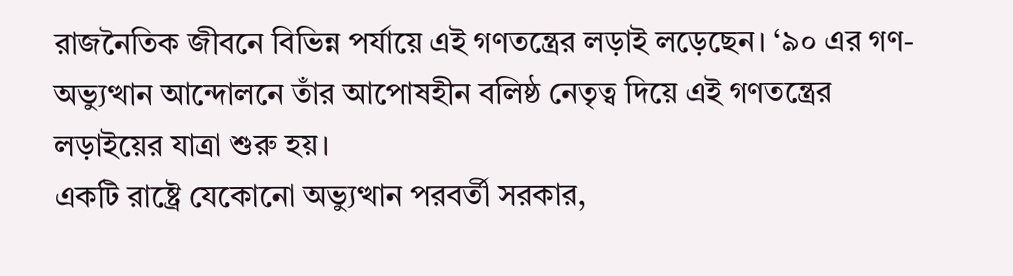রাজনৈতিক জীবনে বিভিন্ন পর্যায়ে এই গণতন্ত্রের লড়াই লড়েছেন। ‘৯০ এর গণ-অভ্যুত্থান আন্দোলনে তাঁর আপোষহীন বলিষ্ঠ নেতৃত্ব দিয়ে এই গণতন্ত্রের লড়াইয়ের যাত্রা শুরু হয়।
একটি রাষ্ট্রে যেকোনো অভ্যুত্থান পরবর্তী সরকার,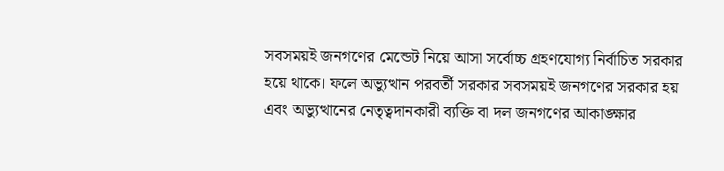সবসময়ই জনগণের মেন্ডেট নিয়ে আসা সর্বোচ্চ গ্রহণযোগ্য নির্বাচিত সরকার হয়ে থাকে। ফলে অভ্যুত্থান পরবর্তী সরকার সবসময়ই জনগণের সরকার হয় এবং অভ্যুত্থানের নেতৃত্বদানকারী ব্যক্তি বা দল জনগণের আকাঙ্ক্ষার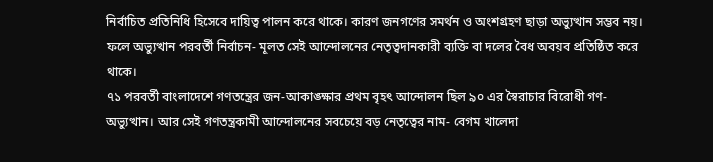নির্বাচিত প্রতিনিধি হিসেবে দায়িত্ব পালন করে থাকে। কারণ জনগণের সমর্থন ও অংশগ্রহণ ছাড়া অভ্যুত্থান সম্ভব নয়। ফলে অভ্যুত্থান পরবর্তী নির্বাচন- মূলত সেই আন্দোলনের নেতৃত্বদানকারী ব্যক্তি বা দলের বৈধ অবয়ব প্রতিষ্ঠিত করে থাকে।
৭১ পরবর্তী বাংলাদেশে গণতন্ত্রের জন-আকাঙ্ক্ষার প্রথম বৃহৎ আন্দোলন ছিল ৯০ এর স্বৈরাচার বিরোধী গণ-অভ্যুত্থান। আর সেই গণতন্ত্রকামী আন্দোলনের সবচেয়ে বড় নেতৃত্বের নাম- বেগম খালেদা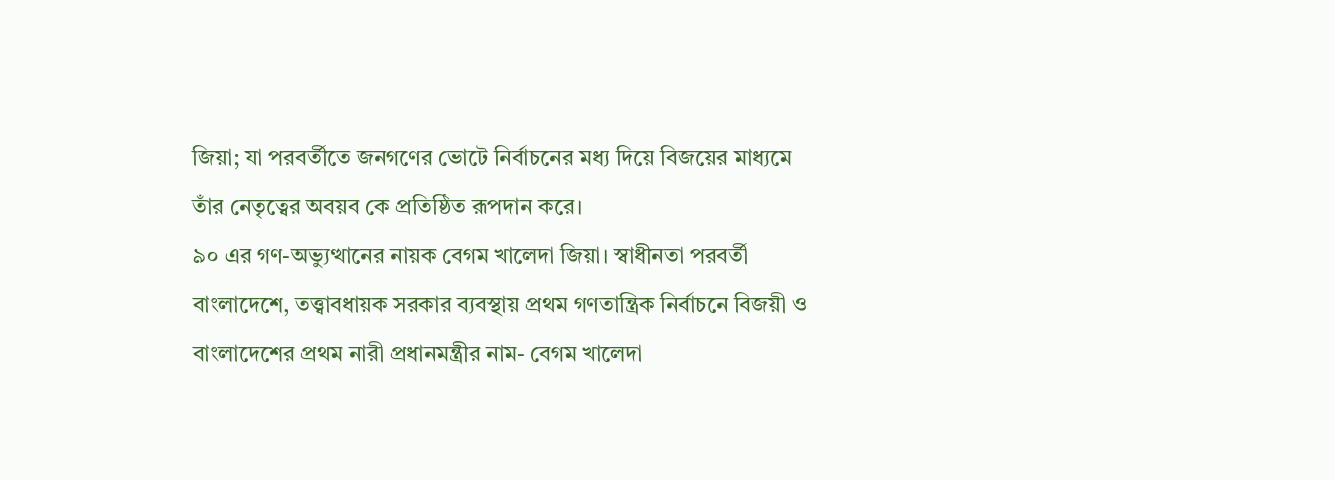জিয়া; যা পরবর্তীতে জনগণের ভোটে নির্বাচনের মধ্য দিয়ে বিজয়ের মাধ্যমে তাঁর নেতৃত্বের অবয়ব কে প্রতিষ্ঠিত রূপদান করে।
৯০ এর গণ-অভ্যুত্থানের নায়ক বেগম খালেদা জিয়া। স্বাধীনতা পরবর্তী বাংলাদেশে, তত্ত্বাবধায়ক সরকার ব্যবস্থায় প্রথম গণতান্ত্রিক নির্বাচনে বিজয়ী ও বাংলাদেশের প্রথম নারী প্রধানমন্ত্রীর নাম- বেগম খালেদা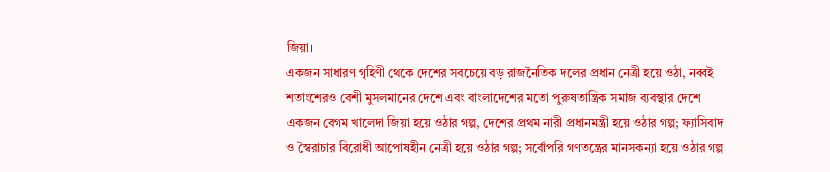জিয়া।
একজন সাধারণ গৃহিণী থেকে দেশের সবচেয়ে বড় রাজনৈতিক দলের প্রধান নেত্রী হয়ে ওঠা, নব্বই শতাংশেরও বেশী মুসলমানের দেশে এবং বাংলাদেশের মতো পুরুষতান্ত্রিক সমাজ ব্যবস্থার দেশে একজন বেগম খালেদা জিয়া হয়ে ওঠার গল্প, দেশের প্রথম নারী প্রধানমন্ত্রী হয়ে ওঠার গল্প; ফ্যাসিবাদ ও স্বৈরাচার বিরোধী আপোষহীন নেত্রী হয়ে ওঠার গল্প; সর্বোপরি গণতন্ত্রের মানসকন্যা হয়ে ওঠার গল্প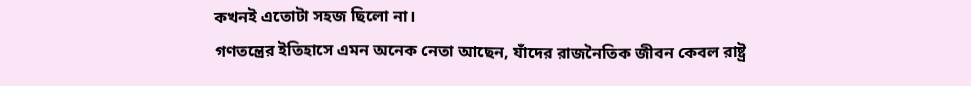কখনই এতোটা সহজ ছিলো না।
গণতন্ত্রের ইতিহাসে এমন অনেক নেতা আছেন, যাঁদের রাজনৈতিক জীবন কেবল রাষ্ট্র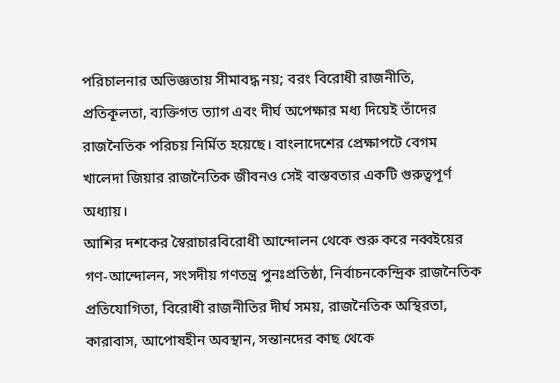পরিচালনার অভিজ্ঞতায় সীমাবদ্ধ নয়; বরং বিরোধী রাজনীতি, প্রতিকূলতা, ব্যক্তিগত ত্যাগ এবং দীর্ঘ অপেক্ষার মধ্য দিয়েই তাঁদের রাজনৈতিক পরিচয় নির্মিত হয়েছে। বাংলাদেশের প্রেক্ষাপটে বেগম খালেদা জিয়ার রাজনৈতিক জীবনও সেই বাস্তবতার একটি গুরুত্বপূর্ণ অধ্যায়।
আশির দশকের স্বৈরাচারবিরোধী আন্দোলন থেকে শুরু করে নব্বইয়ের গণ-আন্দোলন, সংসদীয় গণতন্ত্র পুনঃপ্রতিষ্ঠা, নির্বাচনকেন্দ্রিক রাজনৈতিক প্রতিযোগিতা, বিরোধী রাজনীতির দীর্ঘ সময়, রাজনৈতিক অস্থিরতা, কারাবাস, আপোষহীন অবস্থান, সন্তানদের কাছ থেকে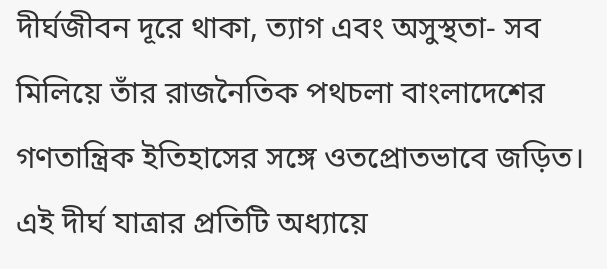দীর্ঘজীবন দূরে থাকা, ত্যাগ এবং অসুস্থতা- সব মিলিয়ে তাঁর রাজনৈতিক পথচলা বাংলাদেশের গণতান্ত্রিক ইতিহাসের সঙ্গে ওতপ্রোতভাবে জড়িত। এই দীর্ঘ যাত্রার প্রতিটি অধ্যায়ে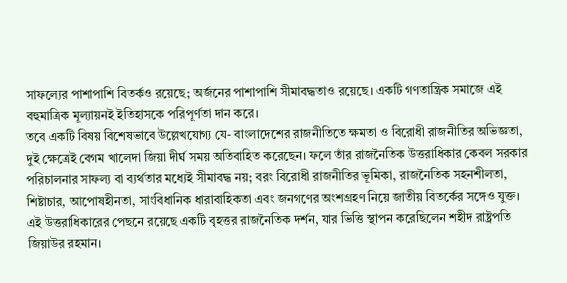সাফল্যের পাশাপাশি বিতর্কও রয়েছে; অর্জনের পাশাপাশি সীমাবদ্ধতাও রয়েছে। একটি গণতান্ত্রিক সমাজে এই বহুমাত্রিক মূল্যায়নই ইতিহাসকে পরিপূর্ণতা দান করে।
তবে একটি বিষয় বিশেষভাবে উল্লেখযোগ্য যে- বাংলাদেশের রাজনীতিতে ক্ষমতা ও বিরোধী রাজনীতির অভিজ্ঞতা, দুই ক্ষেত্রেই বেগম খালেদা জিয়া দীর্ঘ সময় অতিবাহিত করেছেন। ফলে তাঁর রাজনৈতিক উত্তরাধিকার কেবল সরকার পরিচালনার সাফল্য বা ব্যর্থতার মধ্যেই সীমাবদ্ধ নয়; বরং বিরোধী রাজনীতির ভূমিকা, রাজনৈতিক সহনশীলতা, শিষ্টাচার, আপোষহীনতা, সাংবিধানিক ধারাবাহিকতা এবং জনগণের অংশগ্রহণ নিয়ে জাতীয় বিতর্কের সঙ্গেও যুক্ত।
এই উত্তরাধিকারের পেছনে রয়েছে একটি বৃহত্তর রাজনৈতিক দর্শন, যার ভিত্তি স্থাপন করেছিলেন শহীদ রাষ্ট্রপতি জিয়াউর রহমান।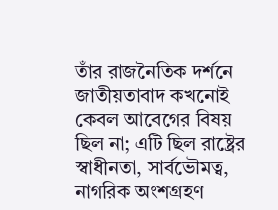তাঁর রাজনৈতিক দর্শনে জাতীয়তাবাদ কখনোই কেবল আবেগের বিষয় ছিল না; এটি ছিল রাষ্ট্রের স্বাধীনতা, সার্বভৌমত্ব, নাগরিক অংশগ্রহণ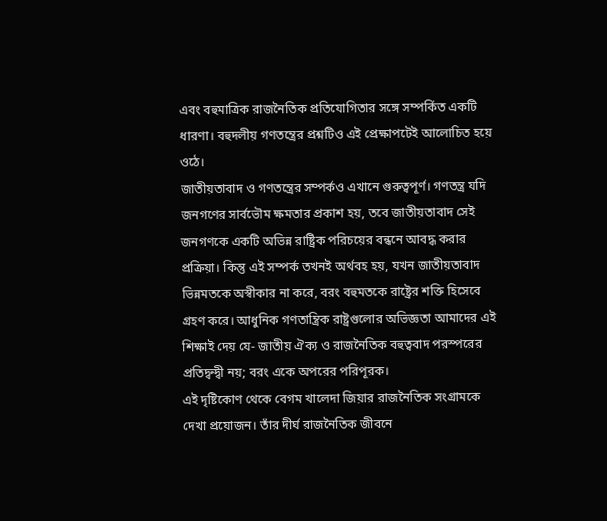এবং বহুমাত্রিক রাজনৈতিক প্রতিযোগিতার সঙ্গে সম্পর্কিত একটি ধারণা। বহুদলীয় গণতন্ত্রের প্রশ্নটিও এই প্রেক্ষাপটেই আলোচিত হয়ে ওঠে।
জাতীয়তাবাদ ও গণতন্ত্রের সম্পর্কও এখানে গুরুত্বপূর্ণ। গণতন্ত্র যদি জনগণের সার্বভৌম ক্ষমতার প্রকাশ হয়, তবে জাতীয়তাবাদ সেই জনগণকে একটি অভিন্ন রাষ্ট্রিক পরিচয়ের বন্ধনে আবদ্ধ করার প্রক্রিয়া। কিন্তু এই সম্পর্ক তখনই অর্থবহ হয়, যখন জাতীয়তাবাদ ভিন্নমতকে অস্বীকার না করে, বরং বহুমতকে রাষ্ট্রের শক্তি হিসেবে গ্রহণ করে। আধুনিক গণতান্ত্রিক রাষ্ট্রগুলোর অভিজ্ঞতা আমাদের এই শিক্ষাই দেয় যে- জাতীয় ঐক্য ও রাজনৈতিক বহুত্ববাদ পরস্পরের প্রতিদ্বন্দ্বী নয়; বরং একে অপরের পরিপূরক।
এই দৃষ্টিকোণ থেকে বেগম খালেদা জিয়ার রাজনৈতিক সংগ্রামকে দেখা প্রয়োজন। তাঁর দীর্ঘ রাজনৈতিক জীবনে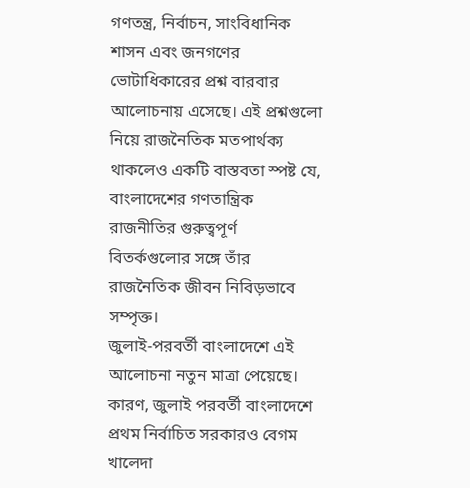গণতন্ত্র, নির্বাচন, সাংবিধানিক শাসন এবং জনগণের ভোটাধিকারের প্রশ্ন বারবার আলোচনায় এসেছে। এই প্রশ্নগুলো নিয়ে রাজনৈতিক মতপার্থক্য থাকলেও একটি বাস্তবতা স্পষ্ট যে, বাংলাদেশের গণতান্ত্রিক রাজনীতির গুরুত্বপূর্ণ বিতর্কগুলোর সঙ্গে তাঁর রাজনৈতিক জীবন নিবিড়ভাবে সম্পৃক্ত।
জুলাই-পরবর্তী বাংলাদেশে এই আলোচনা নতুন মাত্রা পেয়েছে। কারণ, জুলাই পরবর্তী বাংলাদেশে প্রথম নির্বাচিত সরকারও বেগম খালেদা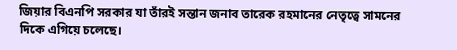জিয়ার বিএনপি সরকার যা তাঁরই সন্তান জনাব তারেক রহমানের নেতৃত্বে সামনের দিকে এগিয়ে চলেছে।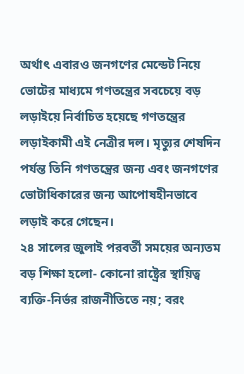অর্থাৎ এবারও জনগণের মেন্ডেট নিয়ে ভোটের মাধ্যমে গণতন্ত্রের সবচেয়ে বড় লড়াইয়ে নির্বাচিত হয়েছে গণতন্ত্রের লড়াইকামী এই নেত্রীর দল। মৃত্যুর শেষদিন পর্যন্ত তিনি গণতন্ত্রের জন্য এবং জনগণের ভোটাধিকারের জন্য আপোষহীনভাবে লড়াই করে গেছেন।
২৪ সালের জুলাই পরবর্তী সময়ের অন্যতম বড় শিক্ষা হলো- কোনো রাষ্ট্রের স্থায়িত্ব ব্যক্তি-নির্ভর রাজনীতিতে নয়; বরং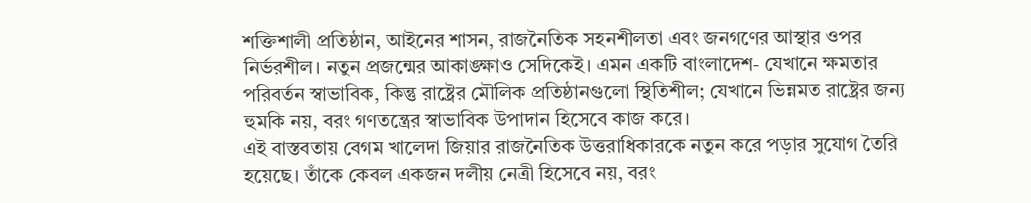শক্তিশালী প্রতিষ্ঠান, আইনের শাসন, রাজনৈতিক সহনশীলতা এবং জনগণের আস্থার ওপর নির্ভরশীল। নতুন প্রজন্মের আকাঙ্ক্ষাও সেদিকেই। এমন একটি বাংলাদেশ- যেখানে ক্ষমতার পরিবর্তন স্বাভাবিক, কিন্তু রাষ্ট্রের মৌলিক প্রতিষ্ঠানগুলো স্থিতিশীল; যেখানে ভিন্নমত রাষ্ট্রের জন্য হুমকি নয়, বরং গণতন্ত্রের স্বাভাবিক উপাদান হিসেবে কাজ করে।
এই বাস্তবতায় বেগম খালেদা জিয়ার রাজনৈতিক উত্তরাধিকারকে নতুন করে পড়ার সুযোগ তৈরি হয়েছে। তাঁকে কেবল একজন দলীয় নেত্রী হিসেবে নয়, বরং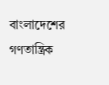বাংলাদেশের গণতান্ত্রিক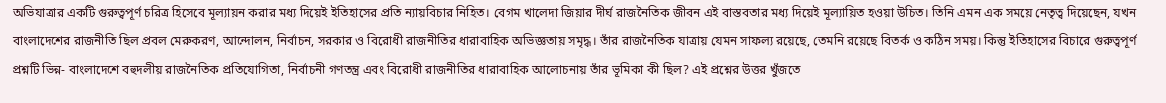অভিযাত্রার একটি গুরুত্বপূর্ণ চরিত্র হিসেবে মূল্যায়ন করার মধ্য দিয়েই ইতিহাসের প্রতি ন্যায়বিচার নিহিত। বেগম খালেদা জিয়ার দীর্ঘ রাজনৈতিক জীবন এই বাস্তবতার মধ্য দিয়েই মূল্যায়িত হওয়া উচিত। তিনি এমন এক সময়ে নেতৃত্ব দিয়েছেন, যখন বাংলাদেশের রাজনীতি ছিল প্রবল মেরুকরণ, আন্দোলন, নির্বাচন, সরকার ও বিরোধী রাজনীতির ধারাবাহিক অভিজ্ঞতায় সমৃদ্ধ। তাঁর রাজনৈতিক যাত্রায় যেমন সাফল্য রয়েছে, তেমনি রয়েছে বিতর্ক ও কঠিন সময়। কিন্তু ইতিহাসের বিচারে গুরুত্বপূর্ণ প্রশ্নটি ভিন্ন- বাংলাদেশে বহুদলীয় রাজনৈতিক প্রতিযোগিতা, নির্বাচনী গণতন্ত্র এবং বিরোধী রাজনীতির ধারাবাহিক আলোচনায় তাঁর ভূমিকা কী ছিল? এই প্রশ্নের উত্তর খুঁজতে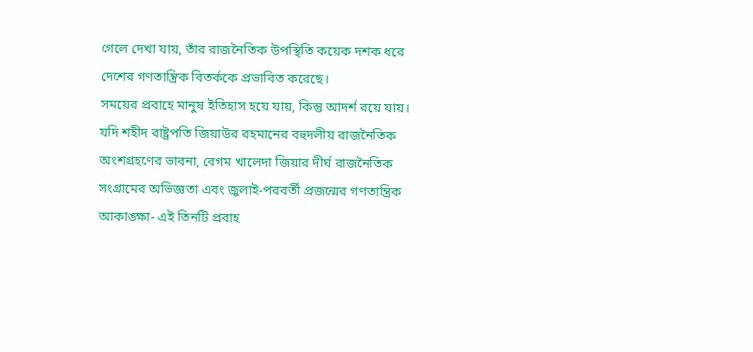গেলে দেখা যায়, তাঁর রাজনৈতিক উপস্থিতি কয়েক দশক ধরে দেশের গণতান্ত্রিক বিতর্ককে প্রভাবিত করেছে।
সময়ের প্রবাহে মানুষ ইতিহাস হয়ে যায়, কিন্তু আদর্শ রয়ে যায়। যদি শহীদ রাষ্ট্রপতি জিয়াউর রহমানের বহুদলীয় রাজনৈতিক অংশগ্রহণের ভাবনা, বেগম খালেদা জিয়ার দীর্ঘ রাজনৈতিক সংগ্রামের অভিজ্ঞতা এবং জুলাই-পরবর্তী প্রজন্মের গণতান্ত্রিক আকাঙ্ক্ষা- এই তিনটি প্রবাহ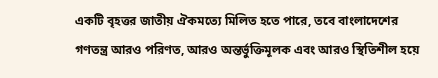একটি বৃহত্তর জাতীয় ঐকমত্যে মিলিত হতে পারে, তবে বাংলাদেশের গণতন্ত্র আরও পরিণত, আরও অন্তর্ভুক্তিমূলক এবং আরও স্থিতিশীল হয়ে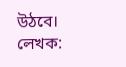উঠবে।
লেখক: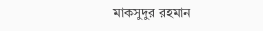মাকসুদুর রহমান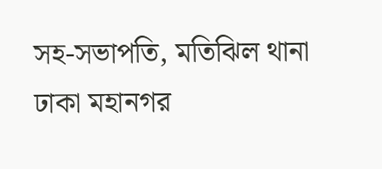সহ-সভাপতি, মতিঝিল থানা
ঢাকা মহানগর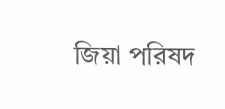জিয়া পরিষদ